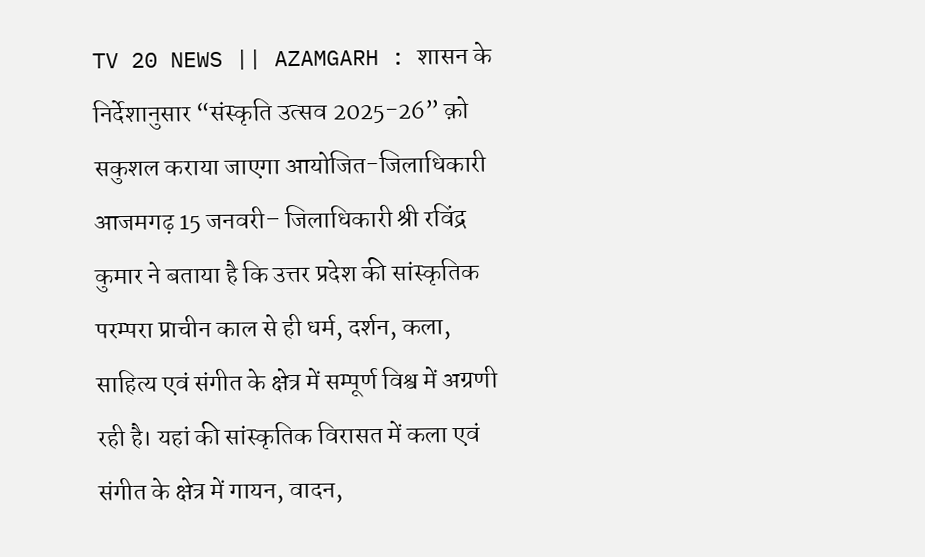TV 20 NEWS || AZAMGARH : शासन के निर्देशानुसार “संस्कृति उत्सव 2025-26” क़ो सकुशल कराया जाएगा आयोजित-जिलाधिकारी
आजमगढ़ 15 जनवरी– जिलाधिकारी श्री रविंद्र कुमार ने बताया है कि उत्तर प्रदेश की सांस्कृतिक परम्परा प्राचीन काल से ही धर्म, दर्शन, कला, साहित्य एवं संगीत के क्षेत्र में सम्पूर्ण विश्व में अग्रणी रही है। यहां की सांस्कृतिक विरासत में कला एवं संगीत के क्षेत्र में गायन, वादन,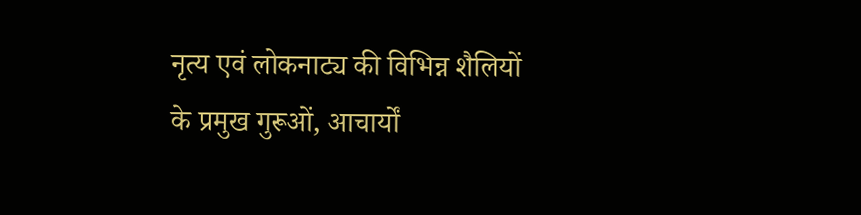नृत्य एवं लोकनाट्य की विभिन्न शैलियों के प्रमुख गुरूओं, आचार्यों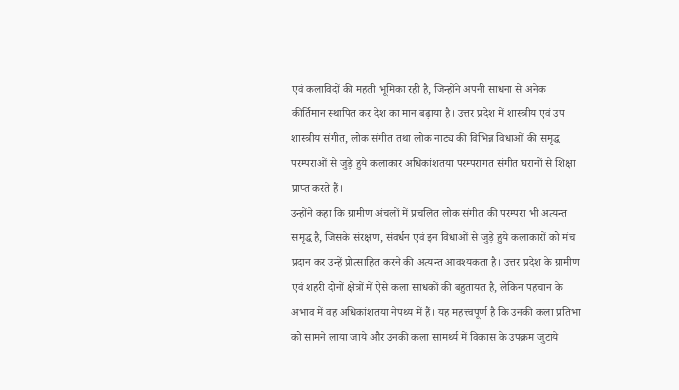एवं कलाविदों की महती भूमिका रही है, जिन्होंने अपनी साधना से अनेक कीर्तिमान स्थापित कर देश का मान बढ़ाया है। उत्तर प्रदेश में शास्त्रीय एवं उप शास्त्रीय संगीत, लोक संगीत तथा लोक नाट्य की विभिन्न विधाओं की समृद्ध परम्पराओं से जुड़े हुये कलाकार अधिकांशतया परम्परागत संगीत घरानों से शिक्षा प्राप्त करते हैं।
उन्होंने कहा कि ग्रामीण अंचलों में प्रचलित लोक संगीत की परम्परा भी अत्यन्त समृद्ध है, जिसके संरक्षण, संवर्धन एवं इन विधाओं से जुड़े हुये कलाकारों को मंच प्रदान कर उन्हें प्रोत्साहित करने की अत्यन्त आवश्यकता है। उत्तर प्रदेश के ग्रामीण एवं शहरी दोनों क्षेत्रों में ऐसे कला साधकों की बहुतायत है, लेकिन पहचान के अभाव में वह अधिकांशतया नेपथ्य में हैं। यह महत्त्वपूर्ण है कि उनकी कला प्रतिभा को सामने लाया जाये और उनकी कला सामर्थ्य में विकास के उपक्रम जुटाये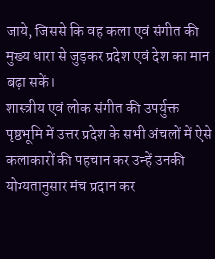जाये, जिससे कि वह कला एवं संगीत की मुख्य धारा से जुड़कर प्रदेश एवं देश का मान बढ़ा सकें।
शास्त्रीय एवं लोक संगीत की उपर्युक्त पृष्ठभूमि में उत्तर प्रदेश के सभी अंचलों में ऐसे कलाकारों की पहचान कर उन्हें उनकी योग्यतानुसार मंच प्रदान कर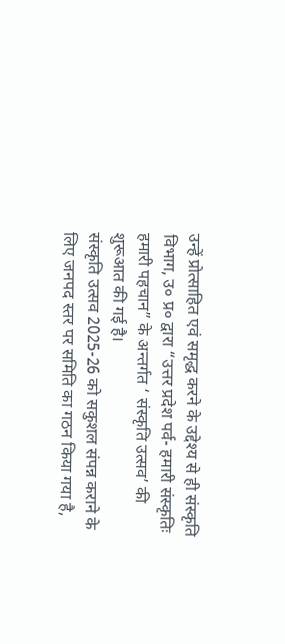उन्हें प्रोत्साहित एवं समृद्ध करने के उद्देश्य से ही संस्कृति विभाग, उ० प्र० द्वारा “उत्तर प्रदेश पर्व- हमारी संस्कृतिः हमारी पहचान” के अन्तर्गत ‘ संस्कृति उत्सव’ की शुरूआत की गई है।
संस्कृति उत्सव 2025-26 को सकुशल संपन्न कराने के लिए जनपद स्तर पर समिति का गठन किया गया है,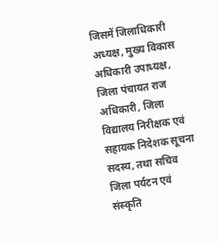जिसमें जिलाधिकारी अध्यक्ष, मुख्य विकास अधिकारी उपाध्यक्ष, जिला पंचायत राज अधिकारी, जिला विद्यालय निरीक्षक एवं सहायक निदेशक सूचना सदस्य, तथा सचिव जिला पर्यटन एवं संस्कृति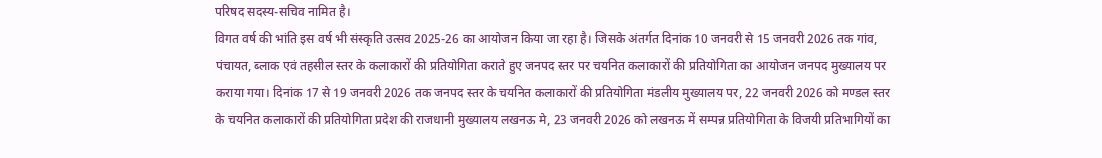परिषद सदस्य-सचिव नामित है।
विगत वर्ष की भांति इस वर्ष भी संस्कृति उत्सव 2025-26 का आयोजन किया जा रहा है। जिसके अंतर्गत दिनांक 10 जनवरी से 15 जनवरी 2026 तक गांव, पंचायत, ब्लाक एवं तहसील स्तर के कलाकारों की प्रतियोगिता कराते हुए जनपद स्तर पर चयनित कलाकारों की प्रतियोगिता का आयोजन जनपद मुख्यालय पर कराया गया। दिनांक 17 से 19 जनवरी 2026 तक जनपद स्तर के चयनित कलाकारों की प्रतियोगिता मंडलीय मुख्यालय पर, 22 जनवरी 2026 को मण्डल स्तर के चयनित कलाकारों की प्रतियोगिता प्रदेश की राजधानी मुख्यालय लखनऊ मे, 23 जनवरी 2026 को लखनऊ में सम्पन्न प्रतियोगिता के विजयी प्रतिभागियों का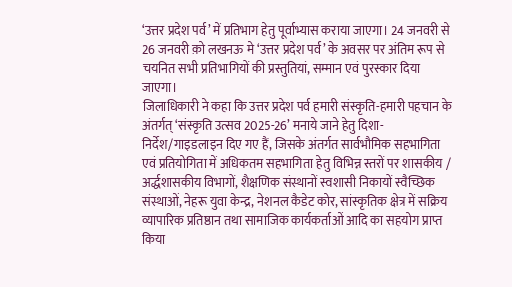‘उत्तर प्रदेश पर्व’ में प्रतिभाग हेतु पूर्वाभ्यास कराया जाएगा। 24 जनवरी से 26 जनवरी क़ो लखनऊ मे ‘उत्तर प्रदेश पर्व’ के अवसर पर अंतिम रूप से चयनित सभी प्रतिभागियों की प्रस्तुतियां, सम्मान एवं पुरस्कार दिया जाएगा।
जिलाधिकारी ने कहा कि उत्तर प्रदेश पर्व हमारी संस्कृति-हमारी पहचान के अंतर्गत् ‘संस्कृति उत्सव 2025-26’ मनाये जाने हेतु दिशा-निर्देश/गाइडलाइन दिए गए हैं, जिसके अंतर्गत सार्वभौमिक सहभागिता एवं प्रतियोगिता में अधिकतम सहभागिता हेतु विभिन्न स्तरों पर शासकीय / अर्द्धशासकीय विभागों, शैक्षणिक संस्थानों स्वशासी निकायों स्वैच्छिक संस्थाओं, नेहरू युवा केन्द्र, नेशनल कैडेट कोर, सांस्कृतिक क्षेत्र में सक्रिय व्यापारिक प्रतिष्ठान तथा सामाजिक कार्यकर्ताओं आदि का सहयोग प्राप्त किया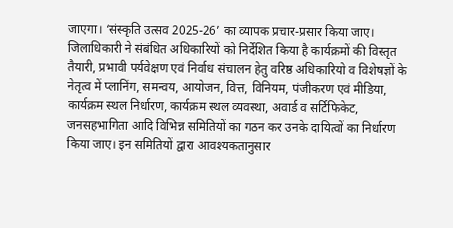जाएगा। ‘संस्कृति उत्सव 2025-26’ का व्यापक प्रचार-प्रसार किया जाए। जिलाधिकारी ने संबंधित अधिकारियों को निर्देशित किया है कार्यक्रमों की विस्तृत तैयारी, प्रभावी पर्यवेक्षण एवं निर्वाध संचालन हेतु वरिष्ठ अधिकारियो व विशेषज्ञों के नेतृत्व में प्लानिंग, समन्वय, आयोजन, वित्त, विनियम, पंजीकरण एवं मीडिया, कार्यक्रम स्थल निर्धारण, कार्यक्रम स्थल व्यवस्था, अवार्ड व सर्टिफिकेट, जनसहभागिता आदि विभिन्न समितियों का गठन कर उनके दायित्वों का निर्धारण किया जाए। इन समितियों द्वारा आवश्यकतानुसार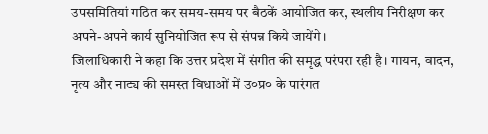उपसमितियां गठित कर समय-समय पर बैठकें आयोजित कर, स्थलीय निरीक्षण कर अपने-अपने कार्य सुनियोजित रूप से संपन्न किये जायेंगे।
जिलाधिकारी ने कहा कि उत्तर प्रदेश में संगीत की समृद्ध परंपरा रही है। गायन, वादन, नृत्य और नाट्य की समस्त विधाओं में उ०प्र० के पारंगत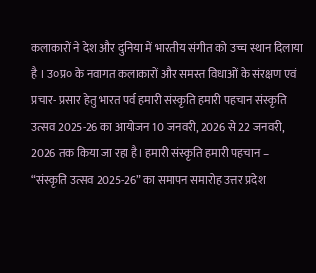कलाकारों ने देश और दुनिया में भारतीय संगीत को उच्च स्थान दिलाया है । उ०प्र० के नवागत कलाकारों और समस्त विधाओं के संरक्षण एवं प्रचार- प्रसार हेतु भारत पर्व हमारी संस्कृति हमारी पहचान संस्कृति उत्सव 2025-26 का आयोजन 10 जनवरी, 2026 से 22 जनवरी, 2026 तक किया जा रहा है। हमारी संस्कृति हमारी पहचान – “संस्कृति उत्सव 2025-26” का समापन समारोह उत्तर प्रदेश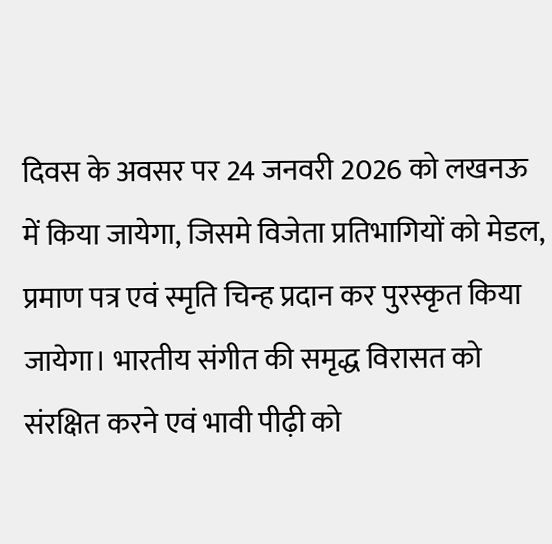दिवस के अवसर पर 24 जनवरी 2026 को लखनऊ में किया जायेगा, जिसमे विजेता प्रतिभागियों को मेडल, प्रमाण पत्र एवं स्मृति चिन्ह प्रदान कर पुरस्कृत किया जायेगा। भारतीय संगीत की समृद्ध विरासत को संरक्षित करने एवं भावी पीढ़ी को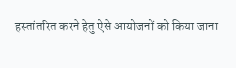हस्तांतरित करने हेतु ऐसे आयोजनों को किया जाना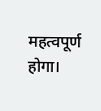महत्वपूर्ण होगा।